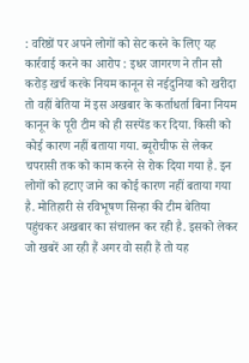: वरिष्ठों पर अपने लोगों को सेट करने के लिए यह कार्रवाई करने का आरोप : इधर जागरण ने तीन सौ करोड़ खर्च करके नियम कानून से नईदुनिया को खरीदा तो वहीं बेतिया में इस अखबार के कर्ताधर्ता बिना नियम कानून के पूरी टीम को ही सस्पेंड कर दिया. किसी को कोई कारण नहीं बताया गया. ब्यूरोचीफ से लेकर चपरासी तक को काम करने से रोक दिया गया है. इन लोगों को हटाए जाने का कोई कारण नहीं बताया गया है. मोतिहारी से रविभूषण सिन्हा की टीम बेतिया पहुंचकर अखबार का संचालन कर रही है. इसको लेकर जो खबरें आ रही हैं अगर वो सही हैं तो यह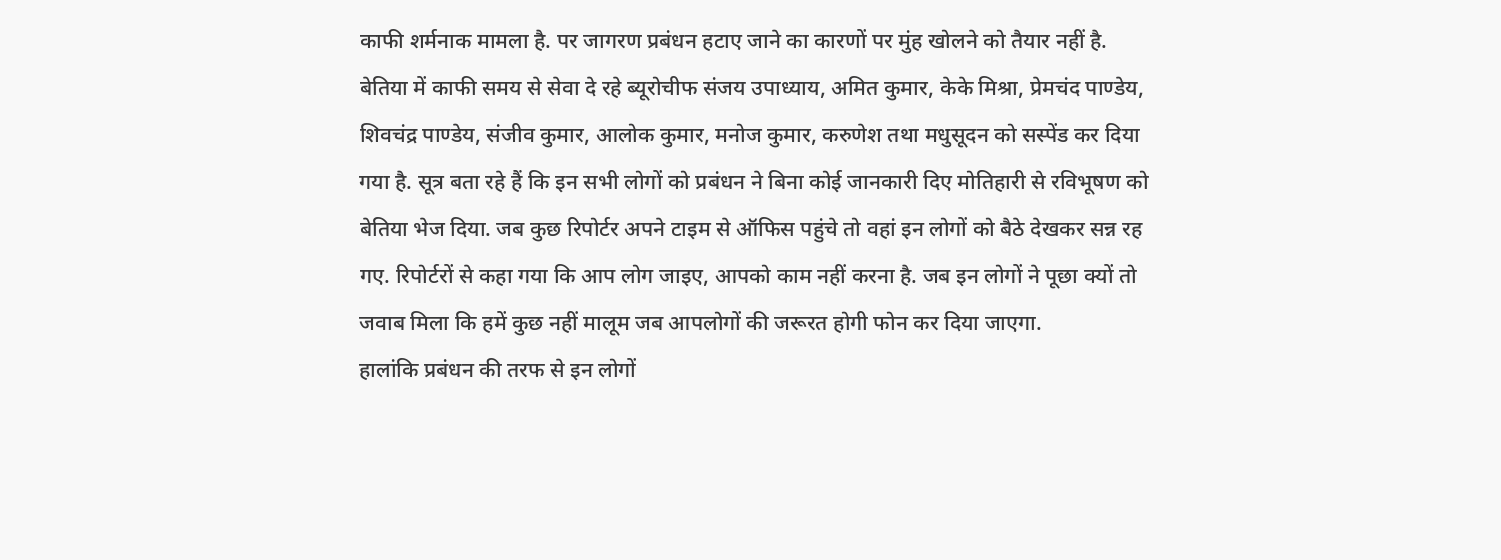काफी शर्मनाक मामला है. पर जागरण प्रबंधन हटाए जाने का कारणों पर मुंह खोलने को तैयार नहीं है.
बेतिया में काफी समय से सेवा दे रहे ब्यूरोचीफ संजय उपाध्याय, अमित कुमार, केके मिश्रा, प्रेमचंद पाण्डेय, शिवचंद्र पाण्डेय, संजीव कुमार, आलोक कुमार, मनोज कुमार, करुणेश तथा मधुसूदन को सस्पेंड कर दिया गया है. सूत्र बता रहे हैं कि इन सभी लोगों को प्रबंधन ने बिना कोई जानकारी दिए मोतिहारी से रविभूषण को बेतिया भेज दिया. जब कुछ रिपोर्टर अपने टाइम से ऑफिस पहुंचे तो वहां इन लोगों को बैठे देखकर सन्न रह गए. रिपोर्टरों से कहा गया कि आप लोग जाइए, आपको काम नहीं करना है. जब इन लोगों ने पूछा क्यों तो जवाब मिला कि हमें कुछ नहीं मालूम जब आपलोगों की जरूरत होगी फोन कर दिया जाएगा.
हालांकि प्रबंधन की तरफ से इन लोगों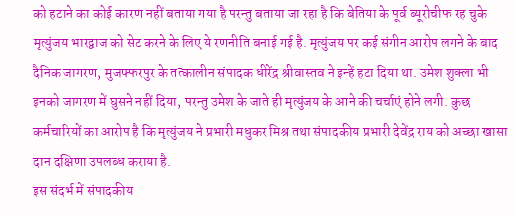को हटाने का कोई कारण नहीं बताया गया है परन्तु बताया जा रहा है कि बेतिया के पूर्व ब्यूरोचीफ रह चुके मृत्युंजय भारद्वाज को सेट करने के लिए ये रणनीति बनाई गई है. मृत्युंजय पर कई संगीन आरोप लगने के बाद दैनिक जागरण, मुजफ्फरपुर के तत्कालीन संपादक धीरेंद्र श्रीवास्तव ने इन्हें हटा दिया था. उमेश शुक्ला भी इनको जागरण में घुसने नहीं दिया, परन्तु उमेश के जाते ही मृत्युंजय के आने की चर्चाएं होने लगी. कुछ कर्मचारियों का आरोप है कि मृत्युंजय ने प्रभारी मधुकर मिश्र तथा संपादकीय प्रभारी देवेंद्र राय को अच्छा खासा दान दक्षिणा उपलब्ध कराया है.
इस संदर्भ में संपादकीय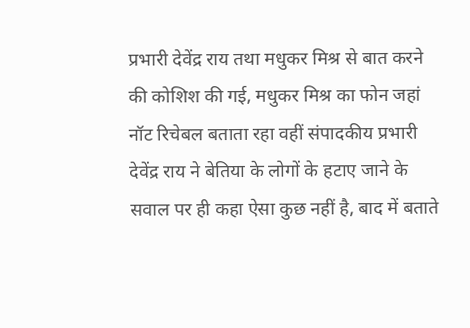प्रभारी देवेंद्र राय तथा मधुकर मिश्र से बात करने की कोशिश की गई, मधुकर मिश्र का फोन जहां नॉट रिचेबल बताता रहा वहीं संपादकीय प्रभारी देवेंद्र राय ने बेतिया के लोगों के हटाए जाने के सवाल पर ही कहा ऐसा कुछ नहीं है, बाद में बताते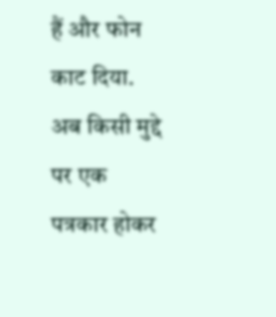हैं और फोन काट दिया. अब किसी मुद्दे पर एक पत्रकार होकर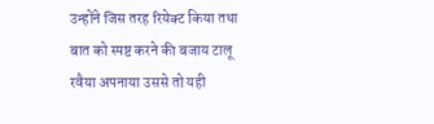उन्होंने जिस तरह रियेक्ट किया तथा बात को स्पष्ट करने की बजाय टालू रवैया अपनाया उससे तो यही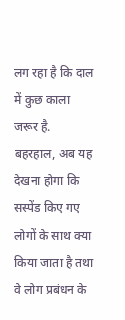लग रहा है कि दाल में कुछ काला जरूर है. बहरहाल, अब यह देखना होगा कि सस्पेंड किए गए लोगों के साथ क्या किया जाता है तथा वे लोग प्रबंधन के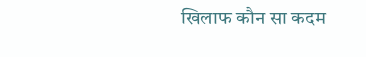खिलाफ कौन सा कदम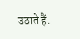उठाते हैं.